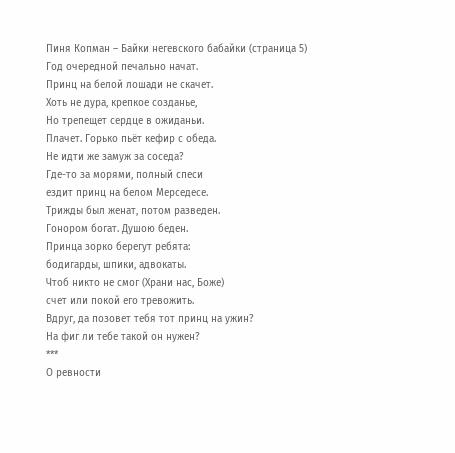Пиня Копман – Байки негевского бабайки (страница 5)
Год очередной печально начат.
Принц на белой лошади не скачет.
Хоть не дура, крепкое созданье,
Но трепещет сердце в ожиданьи.
Плачет. Горько пьёт кефир с обеда.
Не идти же замуж за соседа?
Где-то за морями, полный спеси
ездит принц на белом Мерседесе.
Трижды был женат, потом разведен.
Гонором богат. Душою беден.
Принца зорко берегут ребята:
бодигарды, шпики, адвокаты.
Чтоб никто не смог (Храни нас, Боже)
счет или покой его тревожить.
Вдруг, да позовет тебя тот принц на ужин?
На фиг ли тебе такой он нужен?
***
О ревности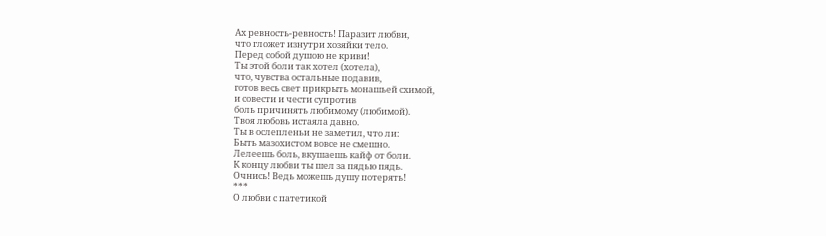Ах ревность-ревность! Паразит любви,
что гложет изнутри хозяйки тело.
Перед собой душою не криви!
Ты этой боли так хотел (хотела),
что, чувства остальные подавив,
готов весь свет прикрыть монашьей схимой,
и совести и чести супротив
боль причинять любимому (любимой).
Твоя любовь истаяла давно.
Ты в ослепленьи не заметил, что ли:
Быть мазохистом вовсе не смешно.
Лелеешь боль, вкушаешь кайф от боли.
К концу любви ты шел за пядью пядь.
Очнись! Ведь можешь душу потерять!
***
О любви с патетикой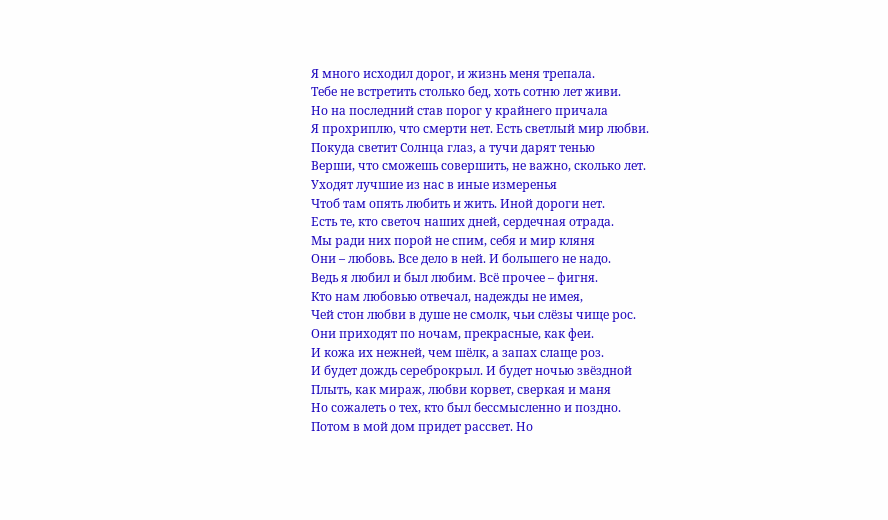Я много исходил дорог, и жизнь меня трепала.
Тебе не встретить столько бед, хоть сотню лет живи.
Но на последний став порог у крайнего причала
Я прохриплю, что смерти нет. Есть светлый мир любви.
Покуда светит Солнца глаз, а тучи дарят тенью
Верши, что сможешь совершить, не важно, сколько лет.
Уходят лучшие из нас в иные измеренья
Чтоб там опять любить и жить. Иной дороги нет.
Есть те, кто светоч наших дней, сердечная отрада.
Мы ради них порой не спим, себя и мир кляня
Они – любовь. Все дело в ней. И большего не надо.
Ведь я любил и был любим. Всё прочее – фигня.
Кто нам любовью отвечал, надежды не имея,
Чей стон любви в душе не смолк, чьи слёзы чище рос.
Они приходят по ночам, прекрасные, как феи.
И кожа их нежней, чем шёлк, а запах слаще роз.
И будет дождь сереброкрыл. И будет ночью звёздной
Плыть, как мираж, любви корвет, сверкая и маня
Но сожалеть о тех, кто был бессмысленно и поздно.
Потом в мой дом придет рассвет. Но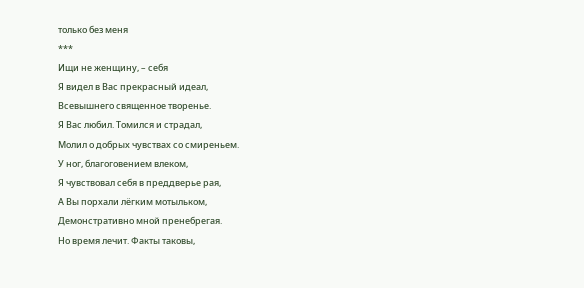только без меня
***
Ищи не женщину, – себя
Я видел в Вас прекрасный идеал,
Всевышнего священное творенье.
Я Вас любил. Томился и страдал,
Молил о добрых чувствах со смиреньем.
У ног, благоговением влеком,
Я чувствовал себя в преддверье рая,
А Вы порхали лёгким мотыльком,
Демонстративно мной пренебрегая.
Но время лечит. Факты таковы,